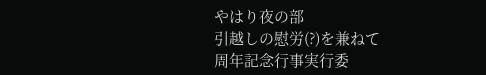やはり夜の部
引越しの慰労(?)を兼ねて
周年記念行事実行委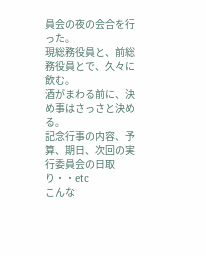員会の夜の会合を行った。
現総務役員と、前総務役員とで、久々に飲む。
酒がまわる前に、決め事はさっさと決める。
記念行事の内容、予算、期日、次回の実行委員会の日取り・・etc
こんな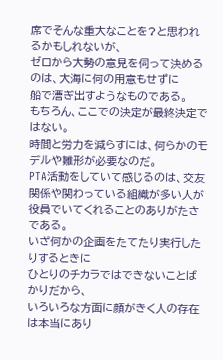席でそんな重大なことを?と思われるかもしれないが、
ゼロから大勢の意見を伺って決めるのは、大海に何の用意もせずに
船で漕ぎ出すようなものである。
もちろん、ここでの決定が最終決定ではない。
時間と労力を減らすには、何らかのモデルや雛形が必要なのだ。
PTA活動をしていて感じるのは、交友関係や関わっている組織が多い人が
役員でいてくれることのありがたさである。
いざ何かの企画をたてたり実行したりするときに
ひとりのチカラではできないことばかりだから、
いろいろな方面に顔がきく人の存在は本当にあり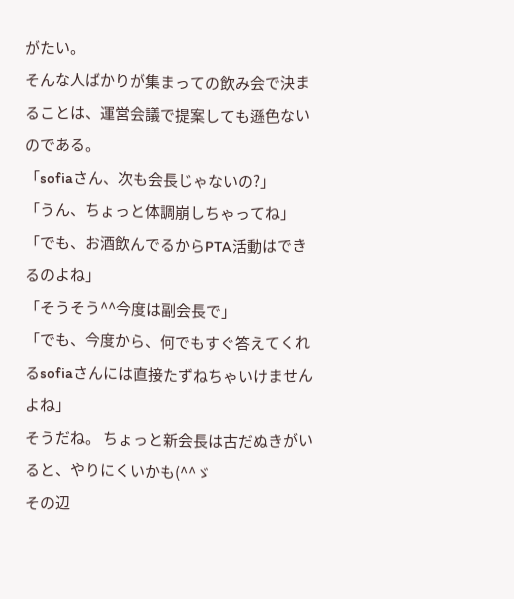がたい。
そんな人ばかりが集まっての飲み会で決まることは、運営会議で提案しても遜色ないのである。
「sofiaさん、次も会長じゃないの?」
「うん、ちょっと体調崩しちゃってね」
「でも、お酒飲んでるからPTA活動はできるのよね」
「そうそう^^今度は副会長で」
「でも、今度から、何でもすぐ答えてくれるsofiaさんには直接たずねちゃいけませんよね」
そうだね。 ちょっと新会長は古だぬきがいると、やりにくいかも(^^ゞ
その辺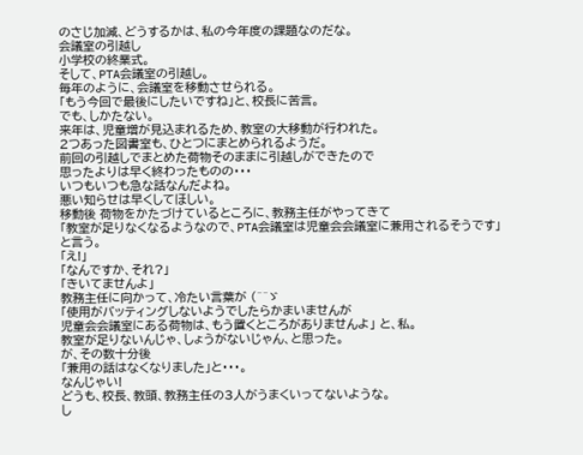のさじ加減、どうするかは、私の今年度の課題なのだな。
会議室の引越し
小学校の終業式。
そして、PTA会議室の引越し。
毎年のように、会議室を移動させられる。
「もう今回で最後にしたいですね」と、校長に苦言。
でも、しかたない。
来年は、児童増が見込まれるため、教室の大移動が行われた。
2つあった図書室も、ひとつにまとめられるようだ。
前回の引越しでまとめた荷物そのままに引越しができたので
思ったよりは早く終わったものの・・・
いつもいつも急な話なんだよね。
悪い知らせは早くしてほしい。
移動後 荷物をかたづけているところに、教務主任がやってきて
「教室が足りなくなるようなので、PTA会議室は児童会会議室に兼用されるそうです」
と言う。
「え!」
「なんですか、それ?」
「きいてませんよ」
教務主任に向かって、冷たい言葉が (^^ゞ
「使用がバッティングしないようでしたらかまいませんが
児童会会議室にある荷物は、もう置くところがありませんよ」 と、私。
教室が足りないんじゃ、しょうがないじゃん、と思った。
が、その数十分後
「兼用の話はなくなりました」と・・・。
なんじゃい!
どうも、校長、教頭、教務主任の3人がうまくいってないような。
し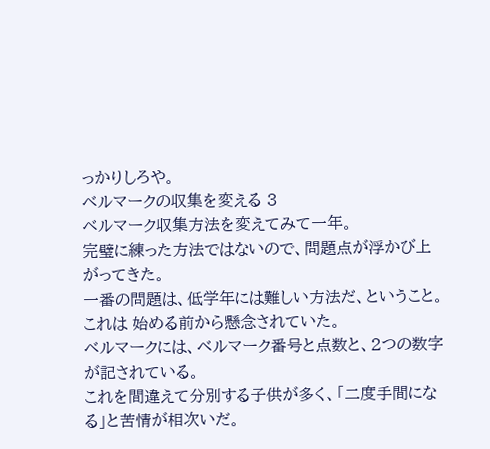っかりしろや。
ベルマークの収集を変える 3
ベルマーク収集方法を変えてみて一年。
完璧に練った方法ではないので、問題点が浮かび上がってきた。
一番の問題は、低学年には難しい方法だ、ということ。
これは 始める前から懸念されていた。
ベルマークには、ベルマーク番号と点数と、2つの数字が記されている。
これを間違えて分別する子供が多く、「二度手間になる」と苦情が相次いだ。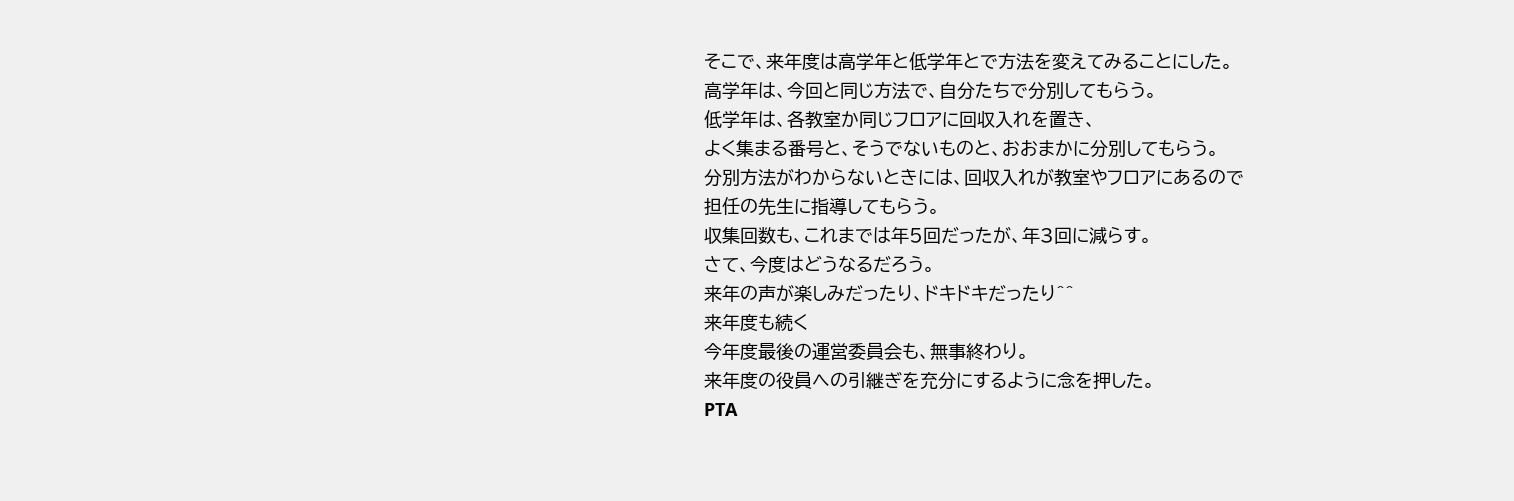そこで、来年度は高学年と低学年とで方法を変えてみることにした。
高学年は、今回と同じ方法で、自分たちで分別してもらう。
低学年は、各教室か同じフロアに回収入れを置き、
よく集まる番号と、そうでないものと、おおまかに分別してもらう。
分別方法がわからないときには、回収入れが教室やフロアにあるので
担任の先生に指導してもらう。
収集回数も、これまでは年5回だったが、年3回に減らす。
さて、今度はどうなるだろう。
来年の声が楽しみだったり、ドキドキだったり^^
来年度も続く
今年度最後の運営委員会も、無事終わり。
来年度の役員への引継ぎを充分にするように念を押した。
PTA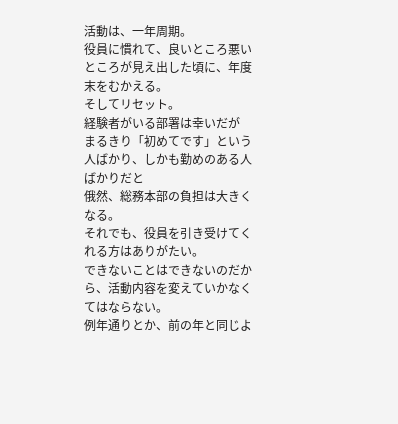活動は、一年周期。
役員に慣れて、良いところ悪いところが見え出した頃に、年度末をむかえる。
そしてリセット。
経験者がいる部署は幸いだが
まるきり「初めてです」という人ばかり、しかも勤めのある人ばかりだと
俄然、総務本部の負担は大きくなる。
それでも、役員を引き受けてくれる方はありがたい。
できないことはできないのだから、活動内容を変えていかなくてはならない。
例年通りとか、前の年と同じよ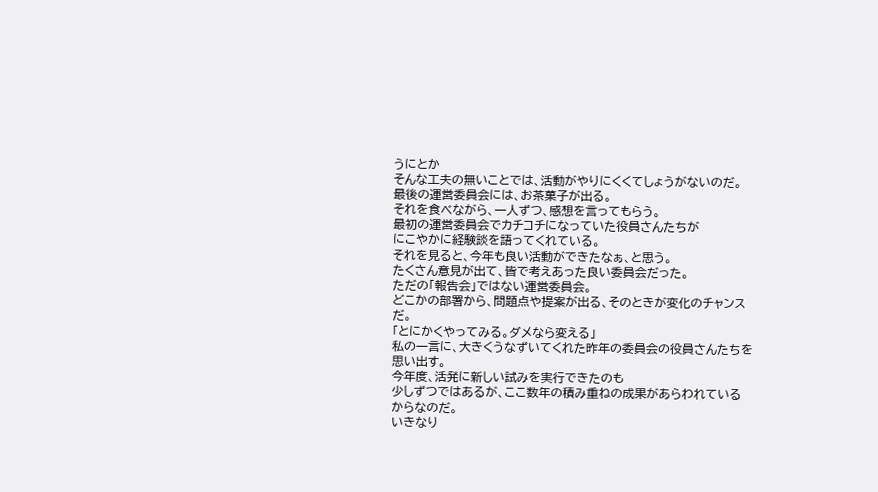うにとか
そんな工夫の無いことでは、活動がやりにくくてしょうがないのだ。
最後の運営委員会には、お茶菓子が出る。
それを食べながら、一人ずつ、感想を言ってもらう。
最初の運営委員会でカチコチになっていた役員さんたちが
にこやかに経験談を語ってくれている。
それを見ると、今年も良い活動ができたなぁ、と思う。
たくさん意見が出て、皆で考えあった良い委員会だった。
ただの「報告会」ではない運営委員会。
どこかの部署から、問題点や提案が出る、そのときが変化のチャンスだ。
「とにかくやってみる。ダメなら変える」
私の一言に、大きくうなずいてくれた昨年の委員会の役員さんたちを思い出す。
今年度、活発に新しい試みを実行できたのも
少しずつではあるが、ここ数年の積み重ねの成果があらわれているからなのだ。
いきなり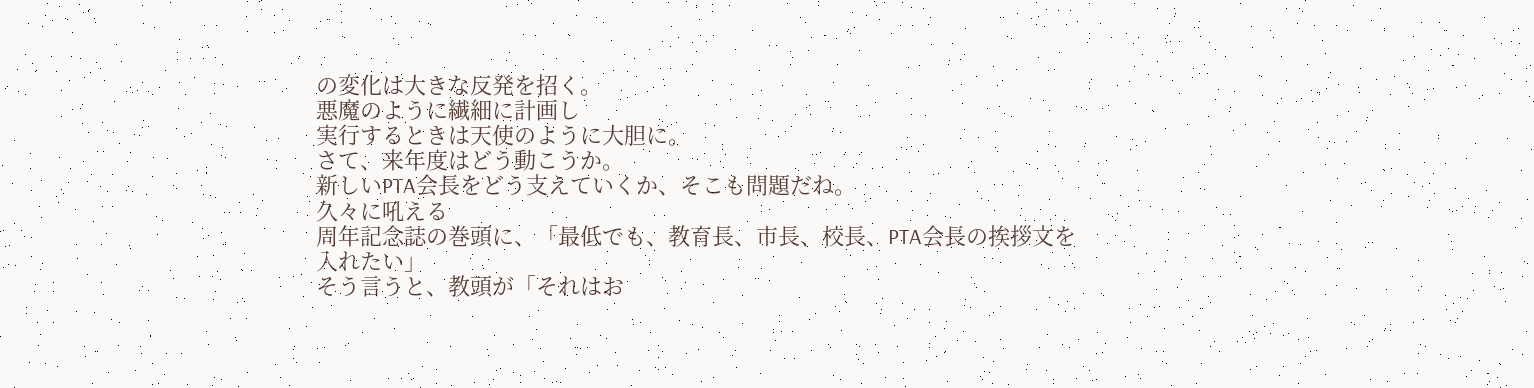の変化は大きな反発を招く。
悪魔のように繊細に計画し
実行するときは天使のように大胆に。
さて、来年度はどう動こうか。
新しいPTA会長をどう支えていくか、そこも問題だね。
久々に吼える
周年記念誌の巻頭に、「最低でも、教育長、市長、校長、PTA会長の挨拶文を入れたい」
そう言うと、教頭が「それはお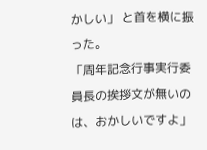かしい」 と首を横に振った。
「周年記念行事実行委員長の挨拶文が無いのは、おかしいですよ」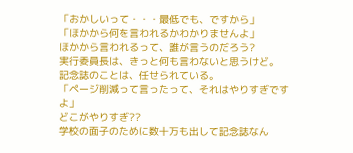「おかしいって・・・最低でも、ですから」
「ほかから何を言われるかわかりませんよ」
ほかから言われるって、誰が言うのだろう?
実行委員長は、きっと何も言わないと思うけど。
記念誌のことは、任せられている。
「ページ削減って言ったって、それはやりすぎですよ」
どこがやりすぎ??
学校の面子のために数十万も出して記念誌なん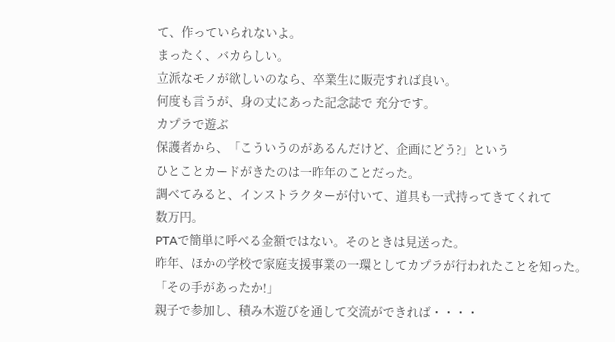て、作っていられないよ。
まったく、バカらしい。
立派なモノが欲しいのなら、卒業生に販売すれば良い。
何度も言うが、身の丈にあった記念誌で 充分です。
カプラで遊ぶ
保護者から、「こういうのがあるんだけど、企画にどう?」という
ひとことカードがきたのは一昨年のことだった。
調べてみると、インストラクターが付いて、道具も一式持ってきてくれて
数万円。
PTAで簡単に呼べる金額ではない。そのときは見送った。
昨年、ほかの学校で家庭支援事業の一環としてカプラが行われたことを知った。
「その手があったか!」
親子で参加し、積み木遊びを通して交流ができれば・・・・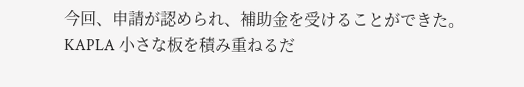今回、申請が認められ、補助金を受けることができた。
KAPLA 小さな板を積み重ねるだ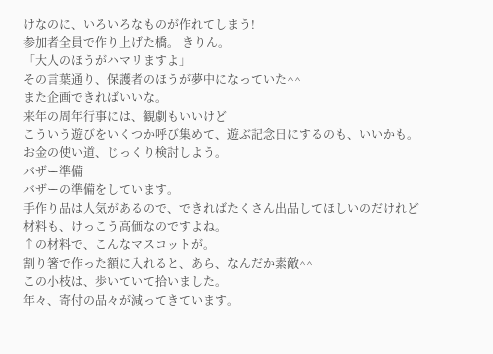けなのに、いろいろなものが作れてしまう!
参加者全員で作り上げた橋。 きりん。
「大人のほうがハマリますよ」
その言葉通り、保護者のほうが夢中になっていた^^
また企画できればいいな。
来年の周年行事には、観劇もいいけど
こういう遊びをいくつか呼び集めて、遊ぶ記念日にするのも、いいかも。
お金の使い道、じっくり検討しよう。
バザー準備
バザーの準備をしています。
手作り品は人気があるので、できればたくさん出品してほしいのだけれど
材料も、けっこう高価なのですよね。
↑の材料で、こんなマスコットが。
割り箸で作った額に入れると、あら、なんだか素敵^^
この小枝は、歩いていて拾いました。
年々、寄付の品々が減ってきています。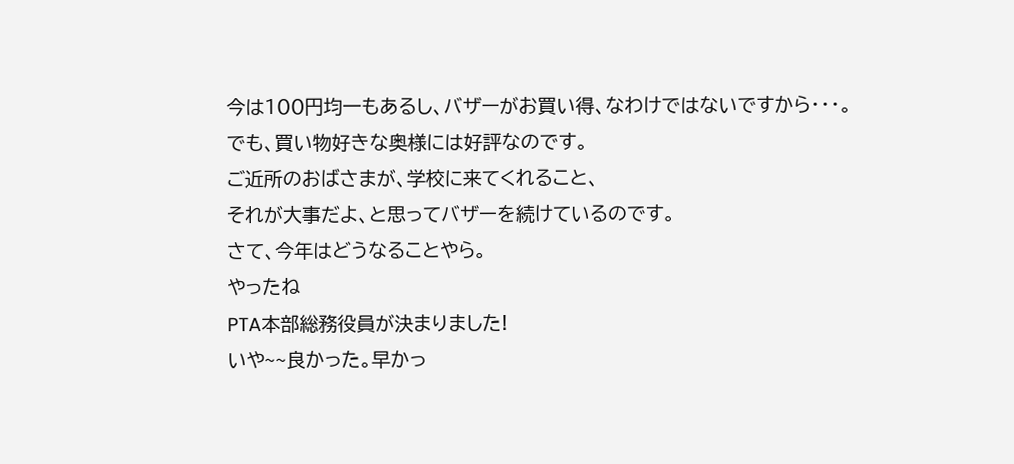今は100円均一もあるし、バザーがお買い得、なわけではないですから・・・。
でも、買い物好きな奥様には好評なのです。
ご近所のおばさまが、学校に来てくれること、
それが大事だよ、と思ってバザーを続けているのです。
さて、今年はどうなることやら。
やったね
PTA本部総務役員が決まりました!
いや~~良かった。早かっ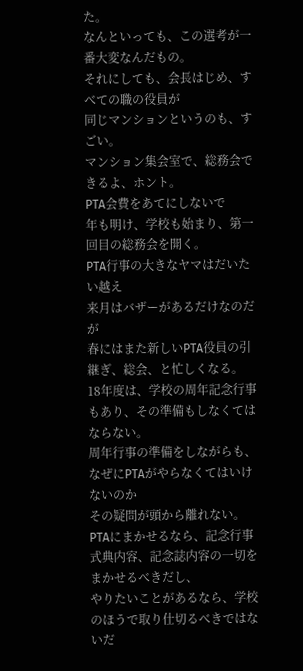た。
なんといっても、この選考が一番大変なんだもの。
それにしても、会長はじめ、すべての職の役員が
同じマンションというのも、すごい。
マンション集会室で、総務会できるよ、ホント。
PTA会費をあてにしないで
年も明け、学校も始まり、第一回目の総務会を開く。
PTA行事の大きなヤマはだいたい越え
来月はバザーがあるだけなのだが
春にはまた新しいPTA役員の引継ぎ、総会、と忙しくなる。
18年度は、学校の周年記念行事もあり、その準備もしなくてはならない。
周年行事の準備をしながらも、なぜにPTAがやらなくてはいけないのか
その疑問が頭から離れない。
PTAにまかせるなら、記念行事式典内容、記念誌内容の一切をまかせるべきだし、
やりたいことがあるなら、学校のほうで取り仕切るべきではないだ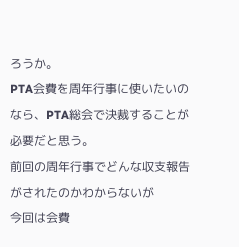ろうか。
PTA会費を周年行事に使いたいのなら、PTA総会で決裁することが必要だと思う。
前回の周年行事でどんな収支報告がされたのかわからないが
今回は会費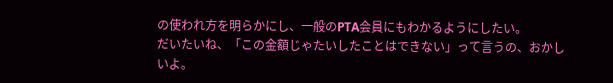の使われ方を明らかにし、一般のPTA会員にもわかるようにしたい。
だいたいね、「この金額じゃたいしたことはできない」って言うの、おかしいよ。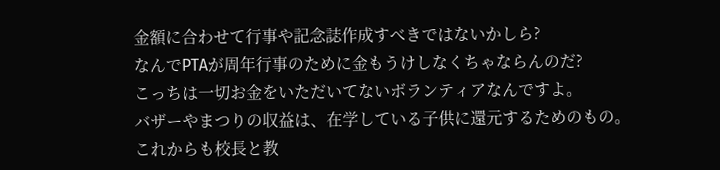金額に合わせて行事や記念誌作成すべきではないかしら?
なんでPTAが周年行事のために金もうけしなくちゃならんのだ?
こっちは一切お金をいただいてないボランティアなんですよ。
バザーやまつりの収益は、在学している子供に還元するためのもの。
これからも校長と教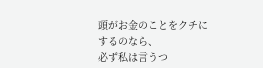頭がお金のことをクチにするのなら、
必ず私は言うつ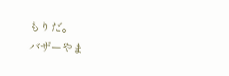もりだ。
バザーやま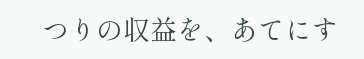つりの収益を、あてにす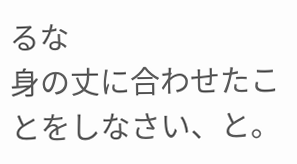るな
身の丈に合わせたことをしなさい、と。